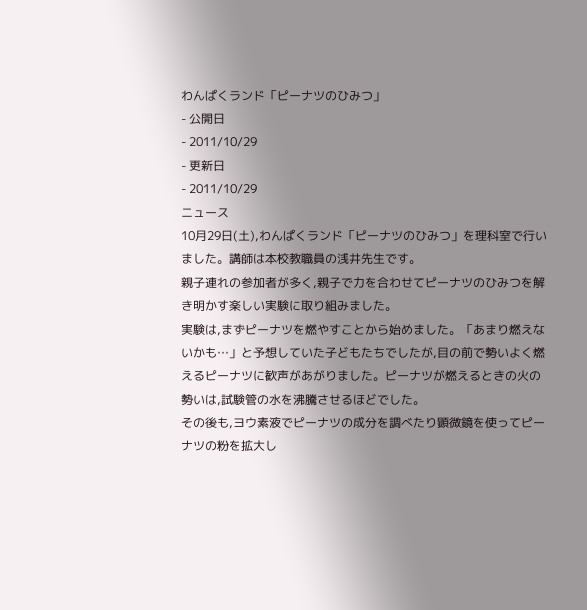わんぱくランド「ピーナツのひみつ」
- 公開日
- 2011/10/29
- 更新日
- 2011/10/29
ニュース
10月29日(土),わんぱくランド「ピーナツのひみつ」を理科室で行いました。講師は本校教職員の浅井先生です。
親子連れの参加者が多く,親子で力を合わせてピーナツのひみつを解き明かす楽しい実験に取り組みました。
実験は,まずピーナツを燃やすことから始めました。「あまり燃えないかも…」と予想していた子どもたちでしたが,目の前で勢いよく燃えるピーナツに歓声があがりました。ピーナツが燃えるときの火の勢いは,試験管の水を沸騰させるほどでした。
その後も,ヨウ素液でピーナツの成分を調べたり顕微鏡を使ってピーナツの粉を拡大し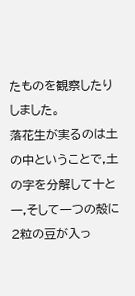たものを観察したりしました。
落花生が実るのは土の中ということで,土の字を分解して十と一,そして一つの殻に2粒の豆が入っ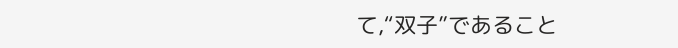て,“双子”であること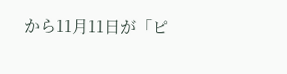から11月11日が「ピ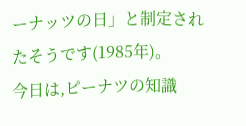ーナッツの日」と制定されたそうです(1985年)。
今日は,ピーナツの知識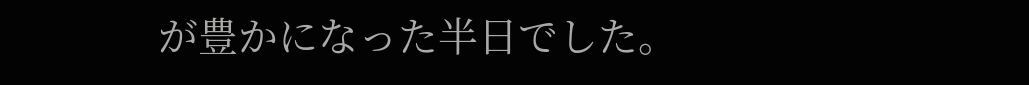が豊かになった半日でした。